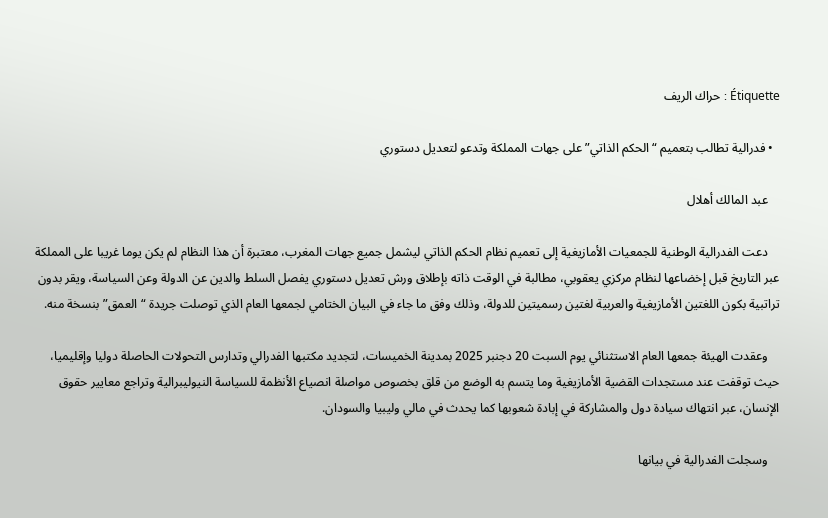Étiquette : حراك الريف

  • فدرالية تطالب بتعميم “الحكم الذاتي” على جهات المملكة وتدعو لتعديل دستوري

    عبد المالك أهلال

    دعت الفدرالية الوطنية للجمعيات الأمازيغية إلى تعميم نظام الحكم الذاتي ليشمل جميع جهات المغرب، معتبرة أن هذا النظام لم يكن يوما غريبا على المملكة عبر التاريخ قبل إخضاعها لنظام مركزي يعقوبي، مطالبة في الوقت ذاته بإطلاق ورش تعديل دستوري يفصل السلط والدين عن الدولة وعن السياسة، ويقر بدون تراتبية بكون اللغتين الأمازيغية والعربية لغتين رسميتين للدولة، وذلك وفق ما جاء في البيان الختامي لجمعها العام الذي توصلت جريدة “العمق” بنسخة منه.

    وعقدت الهيئة جمعها العام الاستثنائي يوم السبت 20 دجنبر 2025 بمدينة الخميسات، لتجديد مكتبها الفدرالي وتدارس التحولات الحاصلة دوليا وإقليميا، حيث توقفت عند مستجدات القضية الأمازيغية وما يتسم به الوضع من قلق بخصوص مواصلة انصياع الأنظمة للسياسة النيوليبرالية وتراجع معايير حقوق الإنسان، عبر انتهاك سيادة دول والمشاركة في إبادة شعوبها كما يحدث في مالي وليبيا والسودان.

    وسجلت الفدرالية في بيانها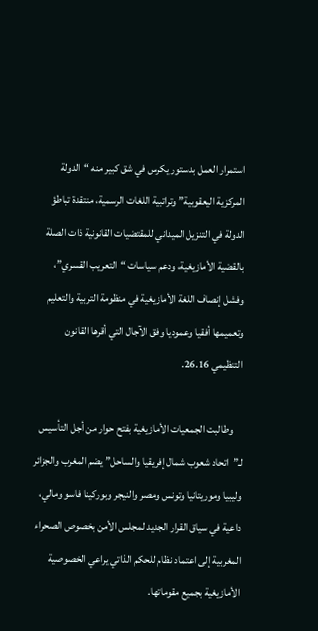استمرار العمل بدستور يكرس في شق كبير منه “الدولة المركزية اليعقوبية” وتراتبية اللغات الرسمية، منتقدة تباطؤ الدولة في التنزيل الميداني للمقتضيات القانونية ذات الصلة بالقضية الأمازيغية، ودعم سياسات “التعريب القسري”، وفشل إنصاف اللغة الأمازيغية في منظومة التربية والتعليم وتعميمها أفقيا وعموديا وفق الآجال التي أقرها القانون التنظيمي 26.16.

    وطالبت الجمعيات الأمازيغية بفتح حوار من أجل التأسيس لـ”اتحاد شعوب شمال إفريقيا والساحل” يضم المغرب والجزائر وليبيا وموريتانيا وتونس ومصر والنيجر وبوركينا فاسو ومالي، داعية في سياق القرار الجديد لمجلس الأمن بخصوص الصحراء المغربية إلى اعتماد نظام للحكم الذاتي يراعي الخصوصية الأمازيغية بجميع مقوماتها.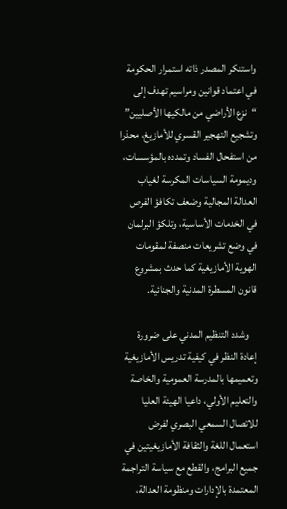واستنكر المصدر ذاته استمرار الحكومة في اعتماد قوانين ومراسيم تهدف إلى “نزع الأراضي من مالكيها الأصليين” وتشجيع التهجير القسري للأمازيغ، محذرا من استفحال الفساد وتمدده بالمؤسسات، وديمومة السياسات المكرسة لغياب العدالة المجالية وضعف تكافؤ الفرص في الخدمات الأساسية، وتلكؤ البرلمان في وضع تشريعات منصفة لمقومات الهوية الأمازيغية كما حدث بمشروع قانون المسطرة المدنية والجنائية.

    وشدد التنظيم المدني على ضرورة إعادة النظر في كيفية تدريس الأمازيغية وتعميمها بالمدرسة العمومية والخاصة والتعليم الأولي، داعيا الهيئة العليا للاتصال السمعي البصري لفرض استعمال اللغة والثقافة الأمازيغيتين في جميع البرامج، والقطع مع سياسة التراجمة المعتمدة بالإدارات ومنظومة العدالة،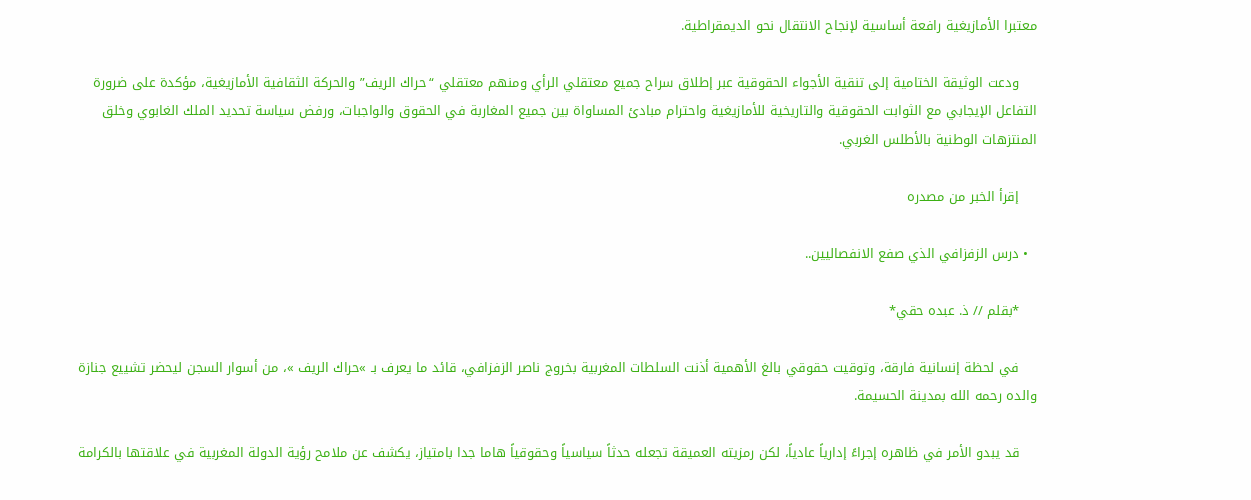معتبرا الأمازيغية رافعة أساسية لإنجاح الانتقال نحو الديمقراطية.

    ودعت الوثيقة الختامية إلى تنقية الأجواء الحقوقية عبر إطلاق سراح جميع معتقلي الرأي ومنهم معتقلي “حراك الريف” والحركة الثقافية الأمازيغية، مؤكدة على ضرورة التفاعل الإيجابي مع الثوابت الحقوقية والتاريخية للأمازيغية واحترام مبادئ المساواة بين جميع المغاربة في الحقوق والواجبات، ورفض سياسة تحديد الملك الغابوي وخلق المنتزهات الوطنية بالأطلس الغربي.

    إقرأ الخبر من مصدره

  • درس الزفزافي الذي صفع الانفصاليين..

    *بقلم // ذ. عبده حقي*

    في لحظة إنسانية فارقة، وتوقيت حقوقي بالغ الأهمية أذنت السلطات المغربية بخروج ناصر الزفزافي، قائد ما يعرف بـ »حراك الريف »، من أسوار السجن ليحضر تشييع جنازة والده رحمه الله بمدينة الحسيمة.

    قد يبدو الأمر في ظاهره إجراءً إدارياً عادياً، لكن رمزيته العميقة تجعله حدثاً سياسياً وحقوقياً هاما جدا بامتياز، يكشف عن ملامح رؤية الدولة المغربية في علاقتها بالكرامة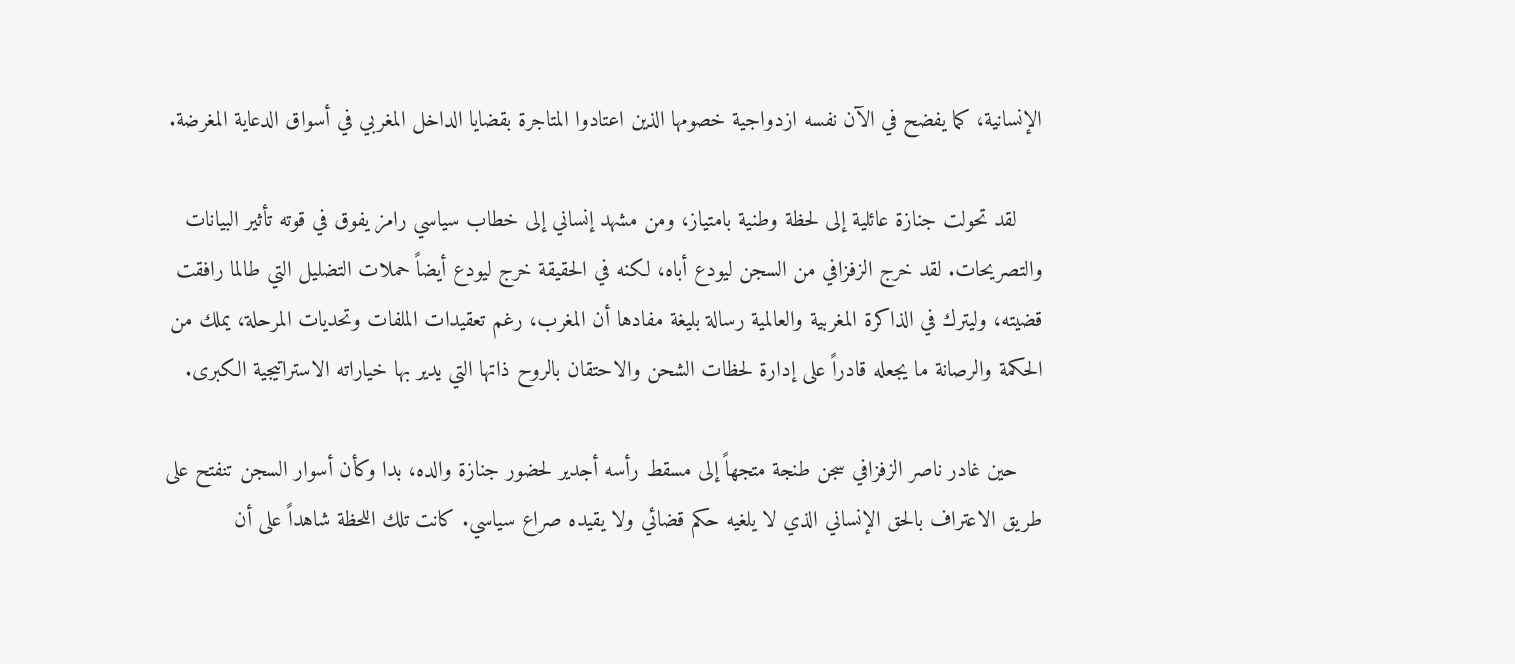الإنسانية، كما يفضح في الآن نفسه ازدواجية خصومها الذين اعتادوا المتاجرة بقضايا الداخل المغربي في أسواق الدعاية المغرضة.

    لقد تحولت جنازة عائلية إلى لحظة وطنية بامتياز، ومن مشهد إنساني إلى خطاب سياسي رامز يفوق في قوته تأثير البيانات والتصريحات. لقد خرج الزفزافي من السجن ليودع أباه، لكنه في الحقيقة خرج ليودع أيضاً حملات التضليل التي طالما رافقت قضيته، وليترك في الذاكرة المغربية والعالمية رسالة بليغة مفادها أن المغرب، رغم تعقيدات الملفات وتحديات المرحلة، يملك من الحكمة والرصانة ما يجعله قادراً على إدارة لحظات الشحن والاحتقان بالروح ذاتها التي يدير بها خياراته الاستراتيجية الكبرى.

    حين غادر ناصر الزفزافي سجن طنجة متجهاً إلى مسقط رأسه أجدير لحضور جنازة والده، بدا وكأن أسوار السجن تنفتح على طريق الاعتراف بالحق الإنساني الذي لا يلغيه حكم قضائي ولا يقيده صراع سياسي. كانت تلك اللحظة شاهداً على أن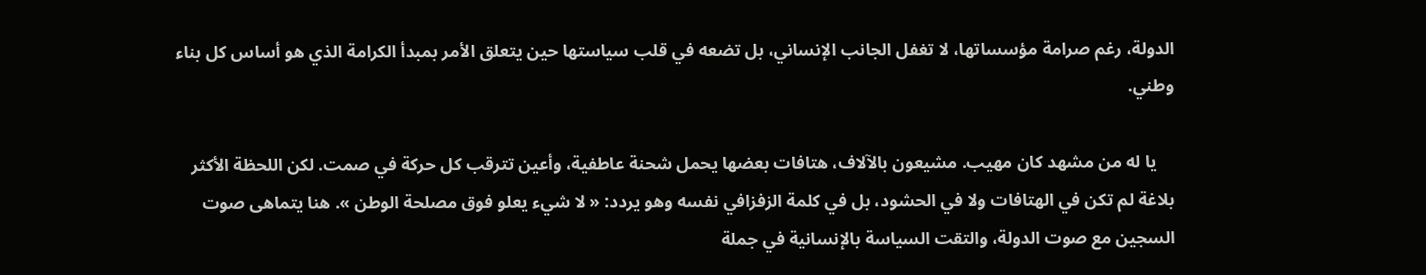الدولة، رغم صرامة مؤسساتها، لا تغفل الجانب الإنساني، بل تضعه في قلب سياستها حين يتعلق الأمر بمبدأ الكرامة الذي هو أساس كل بناء وطني.

    يا له من مشهد كان مهيب. مشيعون بالآلاف، هتافات بعضها يحمل شحنة عاطفية، وأعين تترقب كل حركة في صمت. لكن اللحظة الأكثر بلاغة لم تكن في الهتافات ولا في الحشود، بل في كلمة الزفزافي نفسه وهو يردد: « لا شيء يعلو فوق مصلحة الوطن ». هنا يتماهى صوت السجين مع صوت الدولة، والتقت السياسة بالإنسانية في جملة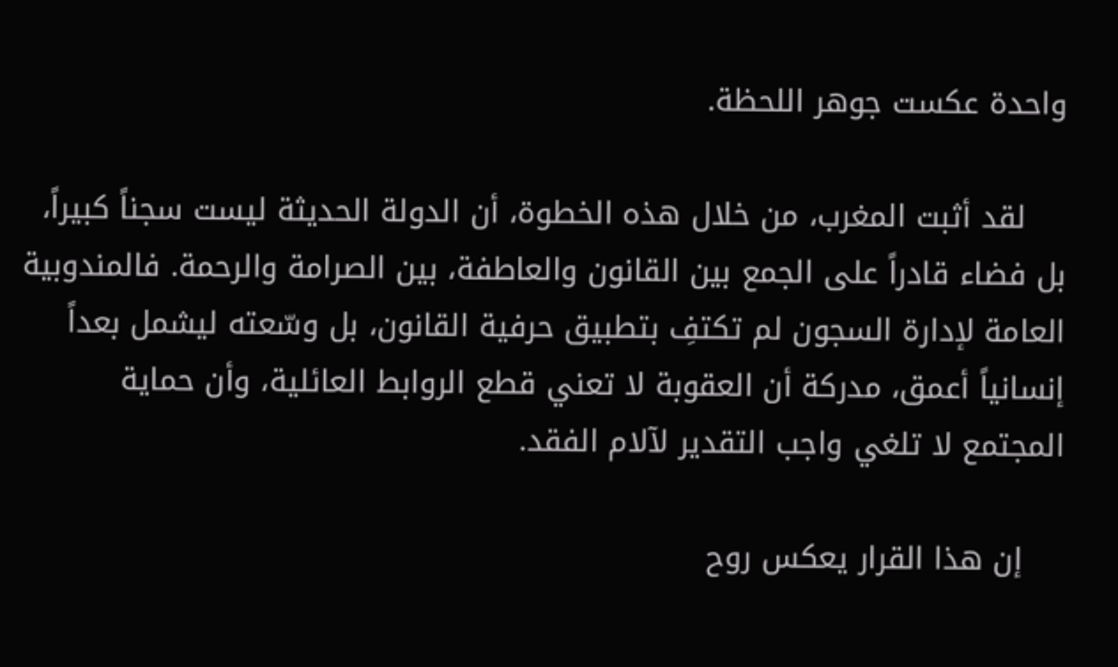واحدة عكست جوهر اللحظة.

    لقد أثبت المغرب، من خلال هذه الخطوة، أن الدولة الحديثة ليست سجناً كبيراً، بل فضاء قادراً على الجمع بين القانون والعاطفة، بين الصرامة والرحمة. فالمندوبية العامة لإدارة السجون لم تكتفِ بتطبيق حرفية القانون، بل وسّعته ليشمل بعداً إنسانياً أعمق، مدركة أن العقوبة لا تعني قطع الروابط العائلية، وأن حماية المجتمع لا تلغي واجب التقدير لآلام الفقد.

    إن هذا القرار يعكس روح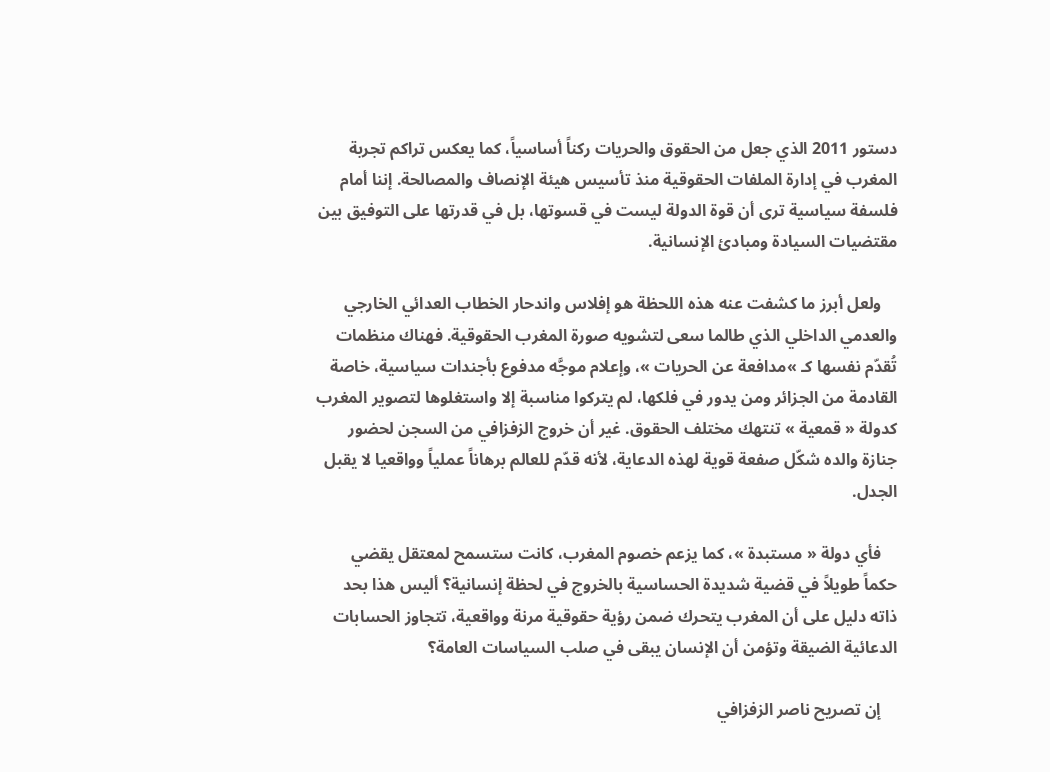دستور 2011 الذي جعل من الحقوق والحريات ركناً أساسياً، كما يعكس تراكم تجربة المغرب في إدارة الملفات الحقوقية منذ تأسيس هيئة الإنصاف والمصالحة. إننا أمام فلسفة سياسية ترى أن قوة الدولة ليست في قسوتها، بل في قدرتها على التوفيق بين مقتضيات السيادة ومبادئ الإنسانية.

    ولعل أبرز ما كشفت عنه هذه اللحظة هو إفلاس واندحار الخطاب العدائي الخارجي والعدمي الداخلي الذي طالما سعى لتشويه صورة المغرب الحقوقية. فهناك منظمات تُقدّم نفسها كـ »مدافعة عن الحريات »، وإعلام موجَّه مدفوع بأجندات سياسية، خاصة القادمة من الجزائر ومن يدور في فلكها، لم يتركوا مناسبة إلا واستغلوها لتصوير المغرب كدولة « قمعية » تنتهك مختلف الحقوق. غير أن خروج الزفزافي من السجن لحضور جنازة والده شكّل صفعة قوية لهذه الدعاية، لأنه قدّم للعالم برهاناً عملياً وواقعيا لا يقبل الجدل.

    فأي دولة « مستبدة »، كما يزعم خصوم المغرب، كانت ستسمح لمعتقل يقضي حكماً طويلاً في قضية شديدة الحساسية بالخروج في لحظة إنسانية؟ أليس هذا بحد ذاته دليل على أن المغرب يتحرك ضمن رؤية حقوقية مرنة وواقعية، تتجاوز الحسابات الدعائية الضيقة وتؤمن أن الإنسان يبقى في صلب السياسات العامة؟

    إن تصريح ناصر الزفزافي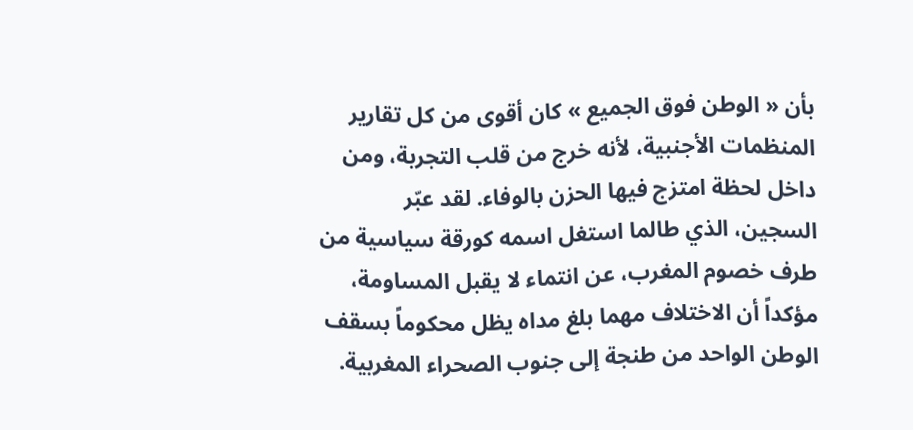بأن « الوطن فوق الجميع » كان أقوى من كل تقارير المنظمات الأجنبية، لأنه خرج من قلب التجربة، ومن داخل لحظة امتزج فيها الحزن بالوفاء. لقد عبّر السجين، الذي طالما استغل اسمه كورقة سياسية من طرف خصوم المغرب، عن انتماء لا يقبل المساومة، مؤكداً أن الاختلاف مهما بلغ مداه يظل محكوماً بسقف الوطن الواحد من طنجة إلى جنوب الصحراء المغربية.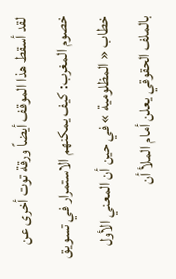لقد أسقط هذا الموقف أيضاً ورقة توت أخرى عن خصوم المغرب: كيف يمكنهم الاستمرار في تسويق خطاب « المظلومية » في حين أن المعني الأول بالملف الحقوقي يعلن أمام الملأ أن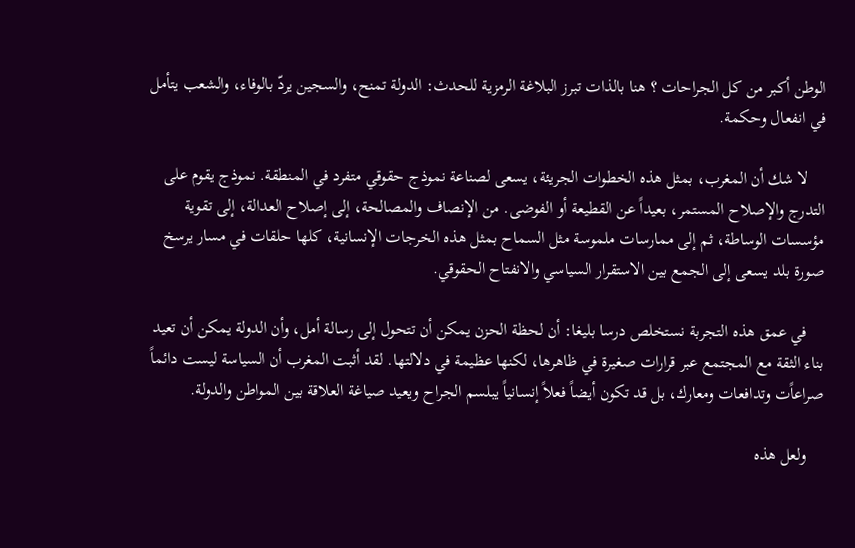الوطن أكبر من كل الجراحات ؟ هنا بالذات تبرز البلاغة الرمزية للحدث: الدولة تمنح، والسجين يردّ بالوفاء، والشعب يتأمل في انفعال وحكمة.

    لا شك أن المغرب، بمثل هذه الخطوات الجريئة، يسعى لصناعة نموذج حقوقي متفرد في المنطقة. نموذج يقوم على التدرج والإصلاح المستمر، بعيداً عن القطيعة أو الفوضى. من الإنصاف والمصالحة، إلى إصلاح العدالة، إلى تقوية مؤسسات الوساطة، ثم إلى ممارسات ملموسة مثل السماح بمثل هذه الخرجات الإنسانية، كلها حلقات في مسار يرسخ صورة بلد يسعى إلى الجمع بين الاستقرار السياسي والانفتاح الحقوقي.

    في عمق هذه التجربة نستخلص درسا بليغا: أن لحظة الحزن يمكن أن تتحول إلى رسالة أمل، وأن الدولة يمكن أن تعيد بناء الثقة مع المجتمع عبر قرارات صغيرة في ظاهرها، لكنها عظيمة في دلالتها. لقد أثبت المغرب أن السياسة ليست دائماً صراعاًت وتدافعات ومعارك، بل قد تكون أيضاً فعلاً إنسانياً يبلسم الجراح ويعيد صياغة العلاقة بين المواطن والدولة.

    ولعل هذه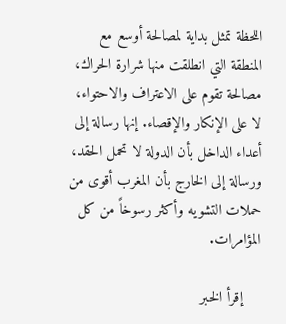اللحظة تمثل بداية لمصالحة أوسع مع المنطقة التي انطلقت منها شرارة الحراك، مصالحة تقوم على الاعتراف والاحتواء، لا على الإنكار والإقصاء. إنها رسالة إلى أعداء الداخل بأن الدولة لا تحمل الحقد، ورسالة إلى الخارج بأن المغرب أقوى من حملات التشويه وأكثر رسوخاً من كل المؤامرات.

    إقرأ الخبر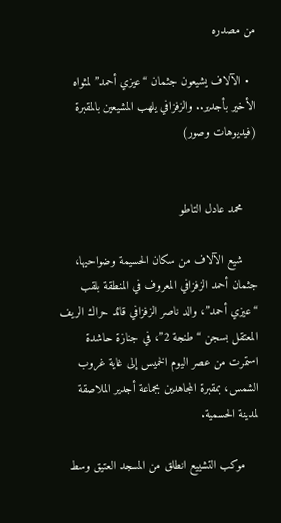من مصدره

  • الآلاف يشيعون جثمان “عيزي أحمد” لمثواه الأخير بأجدير.. والزفزافي يلهب المشيعين بالمقبرة (فيديوهات وصور)


    محمد عادل التاطو

    شيع الآلاف من سكان الحسيمة وضواحيها، جثمان أحمد الزفزافي المعروف في المنطقة بلقب “عيزي أحمد”، والد ناصر الزفزافي قائد حراك الريف المعتقل بسجن “طنجة 2”، في جنازة حاشدة استمرت من عصر اليوم الخميس إلى غاية غروب الشمس، بمقبرة المجاهدين بجماعة أجدير الملاصقة لمدينة الحسمية.

    موكب التشييع انطلق من المسجد العتيق وسط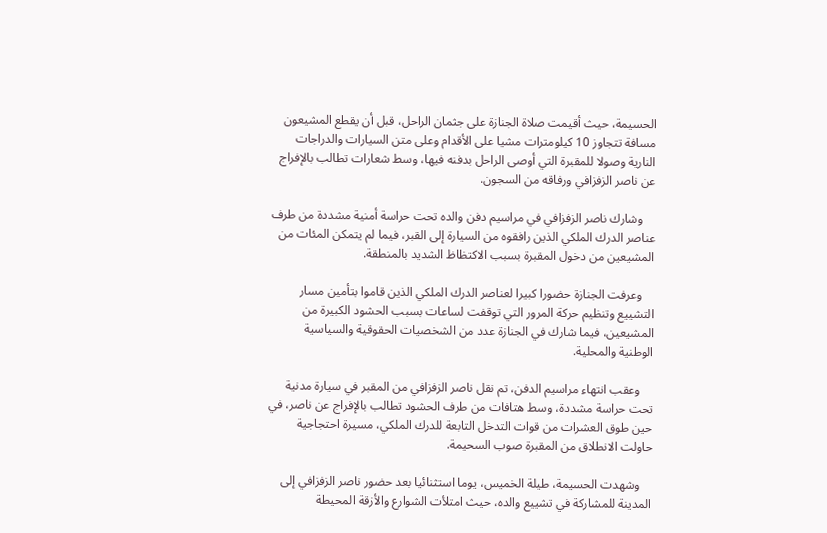الحسيمة، حيث أقيمت صلاة الجنازة على جثمان الراحل، قبل أن يقطع المشيعون مسافة تتجاوز 10 كيلومترات مشيا على الأقدام وعلى متن السيارات والدراجات النارية وصولا للمقبرة التي أوصى الراحل بدفنه فيها، وسط شعارات تطالب بالإفراج عن ناصر الزفزافي ورفاقه من السجون.

    وشارك ناصر الزفزافي في مراسيم دفن والده تحت حراسة أمنية مشددة من طرف عناصر الدرك الملكي الذين رافقوه من السيارة إلى القبر، فيما لم يتمكن المئات من المشيعين من دخول المقبرة بسبب الاكتظاظ الشديد بالمنطقة.

    وعرفت الجنازة حضورا كبيرا لعناصر الدرك الملكي الذين قاموا بتأمين مسار التشييع وتنظيم حركة المرور التي توقفت لساعات بسبب الحشود الكبيرة من المشيعين، فيما شارك في الجنازة عدد من الشخصيات الحقوقية والسياسية الوطنية والمحلية.

    وعقب انتهاء مراسيم الدفن، تم نقل ناصر الزفزافي من المقبر في سيارة مدنية تحت حراسة مشددة، وسط هتافات من طرف الحشود تطالب بالإفراج عن ناصر، في حين طوق العشرات من قوات التدخل التابعة للدرك الملكي، مسيرة احتجاجية حاولت الانطلاق من المقبرة صوب السحيمة.

    وشهدت الحسيمة، طيلة الخميس، يوما استثنائيا بعد حضور ناصر الزفزافي إلى المدينة للمشاركة في تشييع والده، حيث امتلأت الشوارع والأزقة المحيطة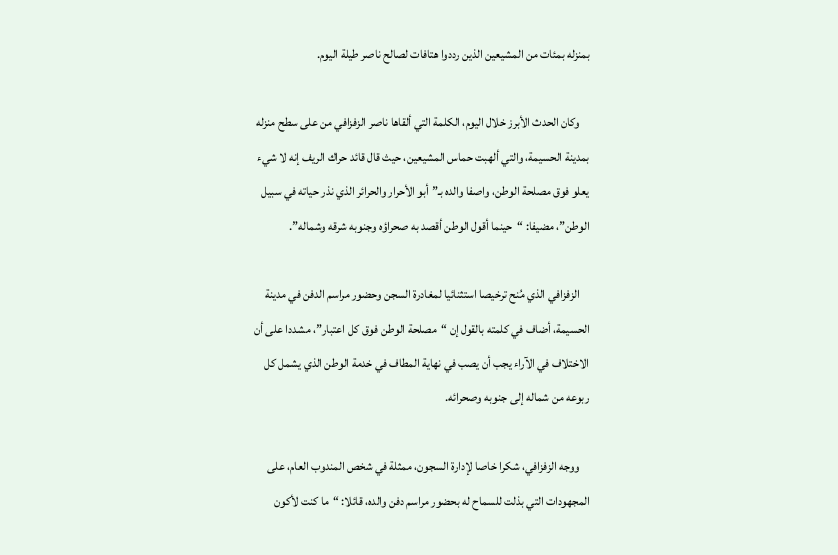بمنزله بمئات من المشيعين الذين رددوا هتافات لصالح ناصر طيلة اليوم.

    وكان الحدث الأبرز خلال اليوم، الكلمة التي ألقاها ناصر الزفزافي من على سطح منزله بمدينة الحسيمة، والتي ألهبت حماس المشيعين، حيث قال قائد حراك الريف إنه لا شيء يعلو فوق مصلحة الوطن، واصفا والده بـ”أبو الأحرار والحرائر الذي نذر حياته في سبيل الوطن”، مضيفا: “حينما أقول الوطن أقصد به صحراؤه وجنوبه شرقه وشماله”.

    الزفزافي الذي مُنح ترخيصا استثنائيا لمغادرة السجن وحضور مراسم الدفن في مدينة الحسيمة، أضاف في كلمته بالقول إن “مصلحة الوطن فوق كل اعتبار”، مشددا على أن الاختلاف في الآراء يجب أن يصب في نهاية المطاف في خدمة الوطن الذي يشمل كل ربوعه من شماله إلى جنوبه وصحرائه.

    ووجه الزفزافي، شكرا خاصا لإدارة السجون، ممثلة في شخص المندوب العام، على المجهودات التي بذلت للسماح له بحضور مراسم دفن والده، قائلا: “ما كنت لأكون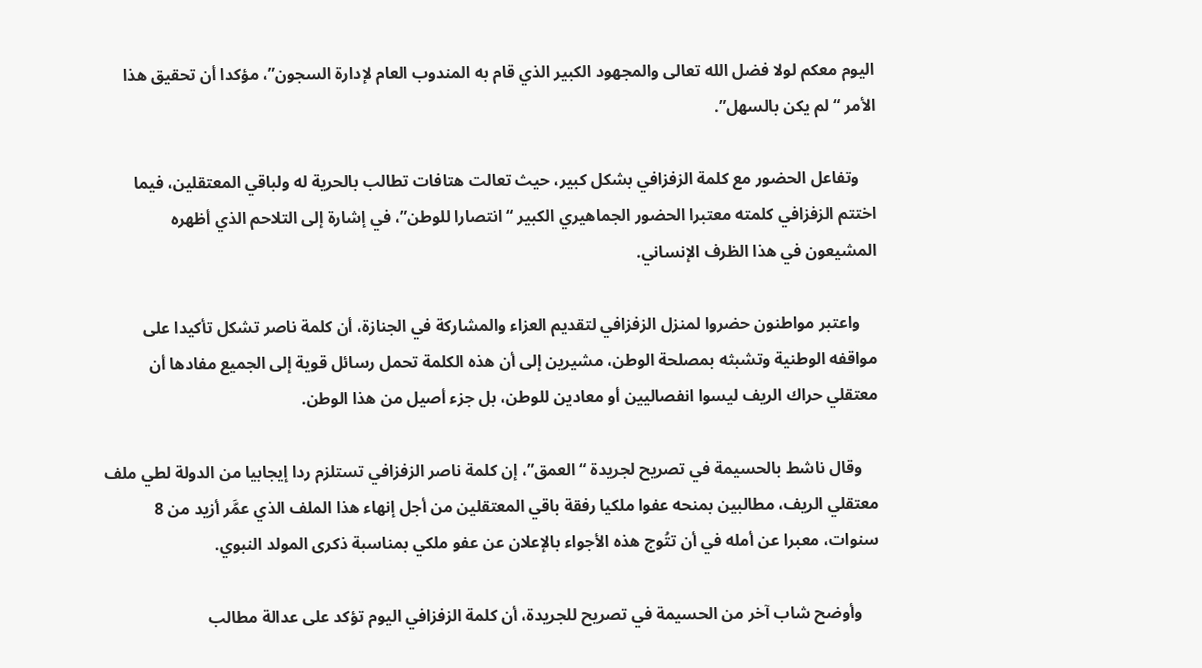اليوم معكم لولا فضل الله تعالى والمجهود الكبير الذي قام به المندوب العام لإدارة السجون”، مؤكدا أن تحقيق هذا الأمر “لم يكن بالسهل”.

    وتفاعل الحضور مع كلمة الزفزافي بشكل كبير، حيث تعالت هتافات تطالب بالحرية له ولباقي المعتقلين، فيما اختتم الزفزافي كلمته معتبرا الحضور الجماهيري الكبير “انتصارا للوطن”، في إشارة إلى التلاحم الذي أظهره المشيعون في هذا الظرف الإنساني.

    واعتبر مواطنون حضروا لمنزل الزفزافي لتقديم العزاء والمشاركة في الجنازة، أن كلمة ناصر تشكل تأكيدا على مواقفه الوطنية وتشبثه بمصلحة الوطن، مشيرين إلى أن هذه الكلمة تحمل رسائل قوية إلى الجميع مفادها أن معتقلي حراك الريف ليسوا انفصاليين أو معادين للوطن، بل جزء أصيل من هذا الوطن.

    وقال ناشط بالحسيمة في تصريح لجريدة “العمق”، إن كلمة ناصر الزفزافي تستلزم ردا إيجابيا من الدولة لطي ملف معتقلي الريف، مطالبين بمنحه عفوا ملكيا رفقة باقي المعتقلين من أجل إنهاء هذا الملف الذي عمَّر أزيد من 8 سنوات، معبرا عن أمله في أن تتُوج هذه الأجواء بالإعلان عن عفو ملكي بمناسبة ذكرى المولد النبوي.

    وأوضح شاب آخر من الحسيمة في تصريح للجريدة، أن كلمة الزفزافي اليوم تؤكد على عدالة مطالب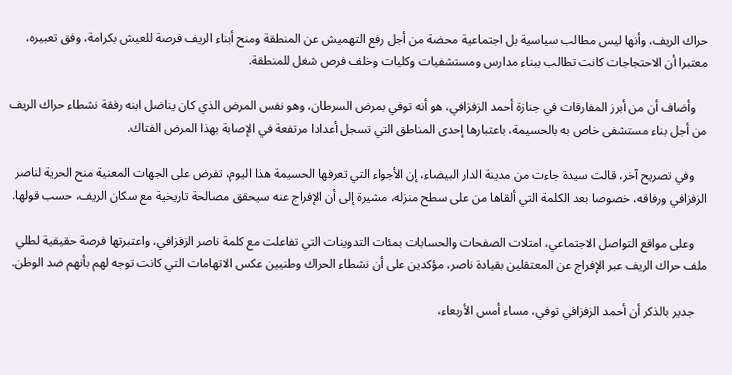حراك الريف، وأنها ليس مطالب سياسية بل اجتماعية محضة من أجل رفع التهميش عن المنطقة ومنح أبناء الريف فرصة للعيش بكرامة، وفق تعبيره، معتبرا أن الاحتجاجات كانت تطالب ببناء مدارس ومستشفيات وكليات وخلف فرص شغل للمنطقة.

    وأضاف أن من أبرز المفارقات في جنازة أحمد الزفزافي، هو أنه توفي بمرض السرطان، وهو نفس المرض الذي كان يناضل ابنه رفقة نشطاء حراك الريف من أجل بناء مستشفى خاص به بالحسيمة، باعتبارها إحدى المناطق التي تسجل أعدادا مرتفعة في الإصابة بهذا المرض الفتاك.

    وفي تصريح آخر، قالت سيدة جاءت من مدينة الدار البيضاء، إن الأجواء التي تعرفها الحسيمة هذا اليوم، تفرض على الجهات المعنية منح الحرية لناصر الزفزافي ورفاقه، خصوصا بعد الكلمة التي ألقاها من على سطح منزله، مشيرة إلى أن الإفراج عنه سيحقق مصالحة تاريخية مع سكان الريف، حسب قولها.

    وعلى مواقع التواصل الاجتماعي، امتلات الصفحات والحسابات بمئات التدوينات التي تفاعلت مع كلمة ناصر الزفزافي، واعتبرتها فرصة حقيقية لطلي ملف حراك الريف عبر الإفراج عن المعتقلين بقيادة ناصر، مؤكدين على أن نشطاء الحراك وطنيين عكس الاتهامات التي كانت توجه لهم بأنهم ضد الوطن.

    جدير بالذكر أن أحمد الزفزافي توفي، مساء أمس الأربعاء،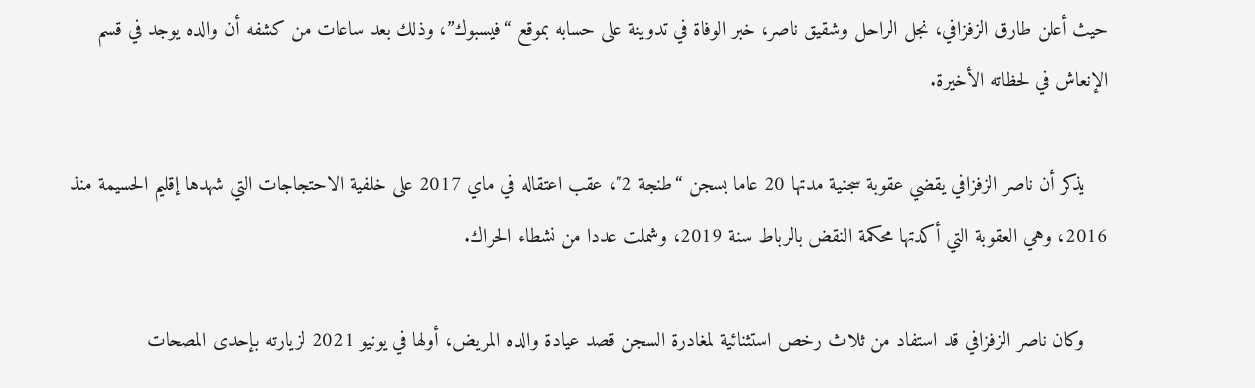حيث أعلن طارق الزفزافي، نجل الراحل وشقيق ناصر، خبر الوفاة في تدوينة على حسابه بموقع “فيسبوك”، وذلك بعد ساعات من كشفه أن والده يوجد في قسم الإنعاش في لحظاته الأخيرة.

    يذكر أن ناصر الزفزافي يقضي عقوبة سجنية مدتها 20 عاما بسجن “طنجة 2″، عقب اعتقاله في ماي 2017 على خلفية الاحتجاجات التي شهدها إقليم الحسيمة منذ 2016، وهي العقوبة التي أكدتها محكمة النقض بالرباط سنة 2019، وشملت عددا من نشطاء الحراك.

    وكان ناصر الزفزافي قد استفاد من ثلاث رخص استثنائية لمغادرة السجن قصد عيادة والده المريض، أولها في يونيو 2021 لزيارته بإحدى المصحات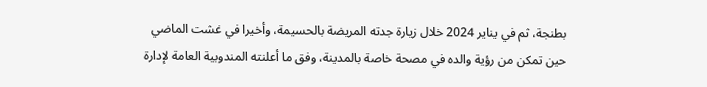بطنجة، ثم في يناير 2024 خلال زيارة جدته المريضة بالحسيمة، وأخيرا في غشت الماضي حين تمكن من رؤية والده في مصحة خاصة بالمدينة، وفق ما أعلنته المندوبية العامة لإدارة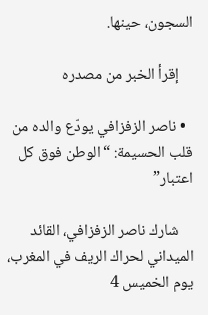السجون، حينها.

    إقرأ الخبر من مصدره

  • ناصر الزفزافي يودّع والده من قلب الحسيمة: “الوطن فوق كل اعتبار”

    شارك ناصر الزفزافي، القائد الميداني لحراك الريف في المغرب، يوم الخميس 4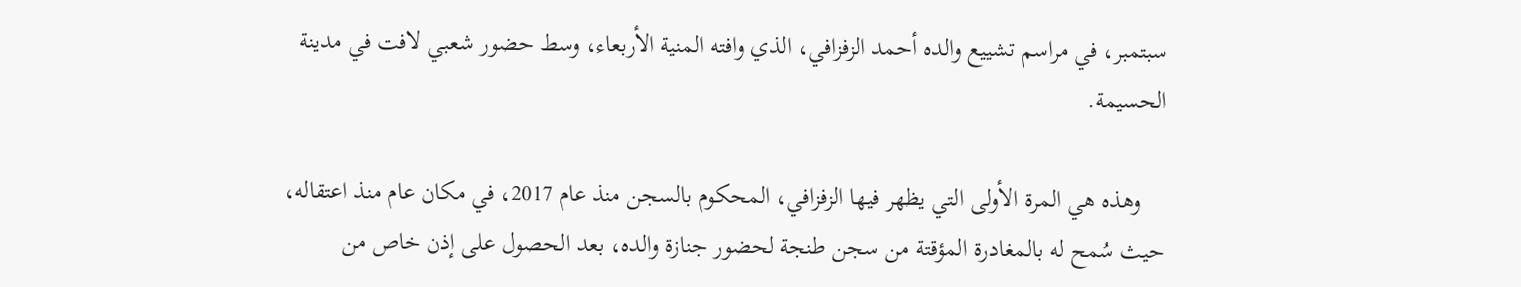سبتمبر، في مراسم تشييع والده أحمد الزفزافي، الذي وافته المنية الأربعاء، وسط حضور شعبي لافت في مدينة الحسيمة.

    وهذه هي المرة الأولى التي يظهر فيها الزفزافي، المحكوم بالسجن منذ عام 2017، في مكان عام منذ اعتقاله، حيث سُمح له بالمغادرة المؤقتة من سجن طنجة لحضور جنازة والده، بعد الحصول على إذن خاص من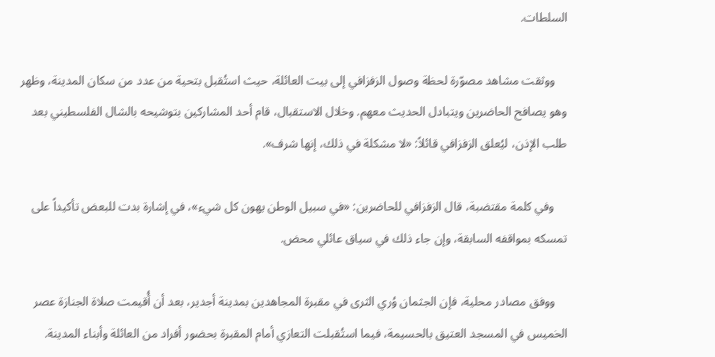السلطات.

    ووثقت مشاهد مصوّرة لحظة وصول الزفزافي إلى بيت العائلة، حيث استُقبل بتحية من عدد من سكان المدينة، وظهر وهو يصافح الحاضرين ويتبادل الحديث معهم. وخلال الاستقبال، قام أحد المشاركين بتوشيحه بالشال الفلسطيني بعد طلب الإذن، ليُعلق الزفزافي قائلاً: «لا مشكلة في ذلك، إنها شرف».

    وفي كلمة مقتضبة، قال الزفزافي للحاضرين: «في سبيل الوطن يهون كل شيء»، في إشارة بدت للبعض تأكيداً على تمسكه بمواقفه السابقة، وإن جاء ذلك في سياق عائلي محض.

    ووفق مصادر محلية، فإن الجثمان وُري الثرى في مقبرة المجاهدين بمدينة أجدير، بعد أن أُقيمت صلاة الجنازة عصر الخميس في المسجد العتيق بالحسيمة، فيما استُقبلت التعازي أمام المقبرة بحضور أفراد من العائلة وأبناء المدينة.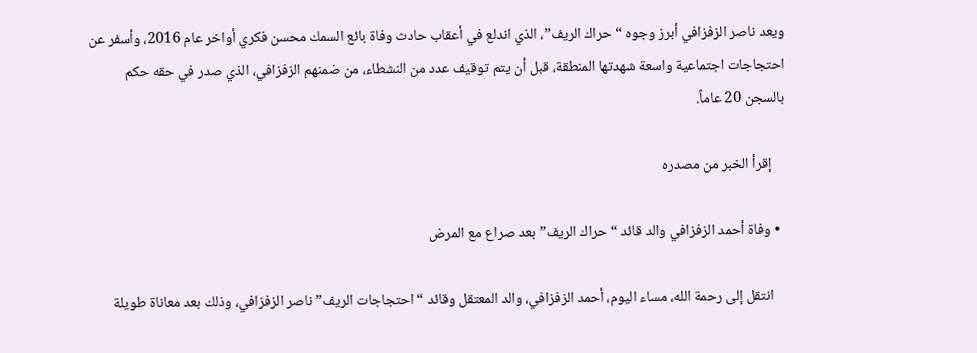ويعد ناصر الزفزافي أبرز وجوه “حراك الريف”، الذي اندلع في أعقاب حادث وفاة بائع السمك محسن فكري أواخر عام 2016، وأسفر عن احتجاجات اجتماعية واسعة شهدتها المنطقة، قبل أن يتم توقيف عدد من النشطاء، من ضمنهم الزفزافي، الذي صدر في حقه حكم بالسجن 20 عاماً.

    إقرأ الخبر من مصدره

  • وفاة أحمد الزفزافي والد قائد “حراك الريف” بعد صراع مع المرض

    انتقل إلى رحمة الله، مساء اليوم، أحمد الزفزافي، والد المعتقل وقائد “احتجاجات الريف” ناصر الزفزافي، وذلك بعد معاناة طويلة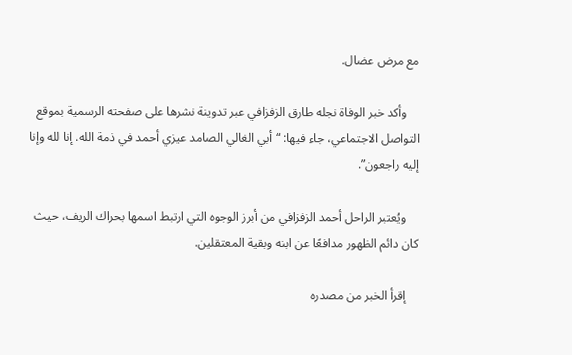مع مرض عضال.

    وأكد خبر الوفاة نجله طارق الزفزافي عبر تدوينة نشرها على صفحته الرسمية بموقع التواصل الاجتماعي، جاء فيها: “أبي الغالي الصامد عيزي أحمد في ذمة الله. إنا لله وإنا إليه راجعون”.

    ويُعتبر الراحل أحمد الزفزافي من أبرز الوجوه التي ارتبط اسمها بحراك الريف، حيث كان دائم الظهور مدافعًا عن ابنه وبقية المعتقلين.

    إقرأ الخبر من مصدره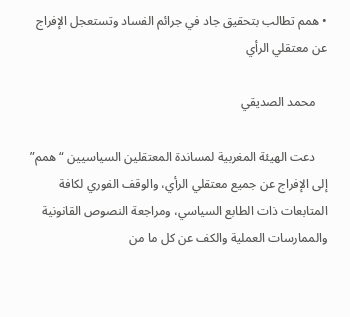• همم تطالب بتحقيق جاد في جرائم الفساد وتستعجل الإفراج عن معتقلي الرأي

    محمد الصديقي

    دعت الهيئة المغربية لمساندة المعتقلين السياسيين “همم” إلى الإفراج عن جميع معتقلي الرأي، والوقف الفوري لكافة المتابعات ذات الطابع السياسي، ومراجعة النصوص القانونية والممارسات العملية والكف عن كل ما من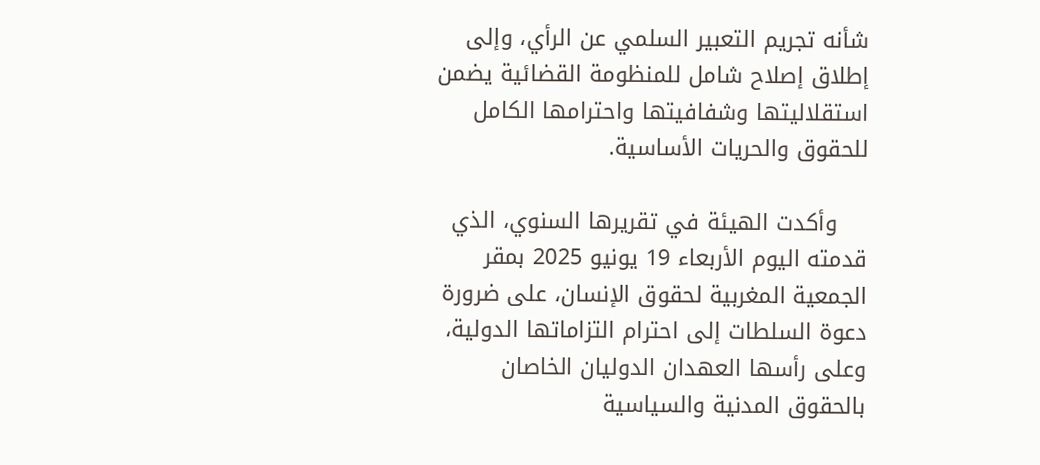شأنه تجريم التعبير السلمي عن الرأي، وإلى إطلاق إصلاح شامل للمنظومة القضائية يضمن استقلاليتها وشفافيتها واحترامها الكامل للحقوق والحريات الأساسية.

    وأكدت الهيئة في تقريرها السنوي، الذي قدمته اليوم الأربعاء 19 يونيو 2025 بمقر الجمعية المغربية لحقوق الإنسان، على ضرورة دعوة السلطات إلى احترام التزاماتها الدولية، وعلى رأسها العهدان الدوليان الخاصان بالحقوق المدنية والسياسية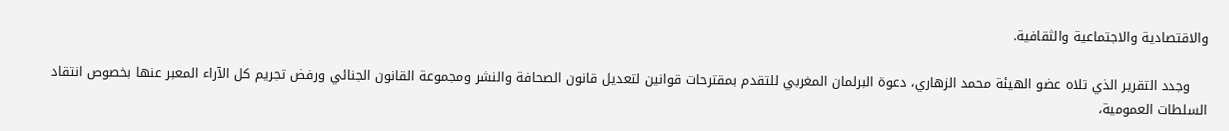والاقتصادية والاجتماعية والثقافية.

    وجدد التقرير الذي تلاه عضو الهيئة محمد الزهاري، دعوة البرلمان المغربي للتقدم بمقترحات قوانين لتعديل قانون الصحافة والنشر ومجموعة القانون الجنائي ورفض تجريم كل الآراء المعبر عنها بخصوص انتقاد السلطات العمومية،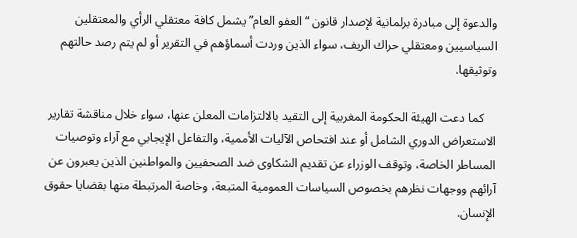والدعوة إلى مبادرة برلمانية لإصدار قانون “العفو العام” يشمل كافة معتقلي الرأي والمعتقلين السياسيين ومعتقلي حراك الريف، سواء الذين وردت أسماؤهم في التقرير أو لم يتم رصد حالتهم وتوثيقها.

    كما دعت الهيئة الحكومة المغربية إلى التقيد بالالتزامات المعلن عنها، سواء خلال مناقشة تقارير الاستعراض الدوري الشامل أو عند افتحاص الآليات الأممية، والتفاعل الإيجابي مع آراء وتوصيات المساطر الخاصة، وتوقف الوزراء عن تقديم الشكاوى ضد الصحفيين والمواطنين الذين يعبرون عن آرائهم ووجهات نظرهم بخصوص السياسات العمومية المتبعة، وخاصة المرتبطة منها بقضايا حقوق الإنسان.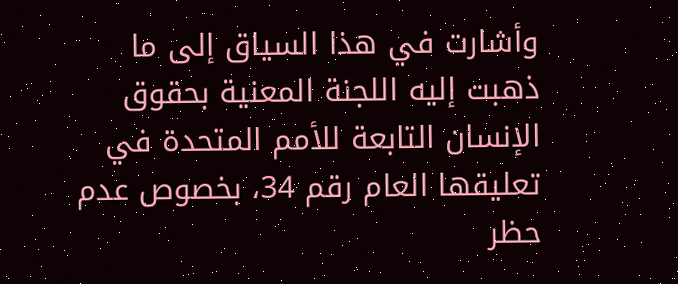وأشارت في هذا السياق إلى ما ذهبت إليه اللجنة المعنية بحقوق الإنسان التابعة للأمم المتحدة في تعليقها العام رقم 34، بخصوص عدم حظر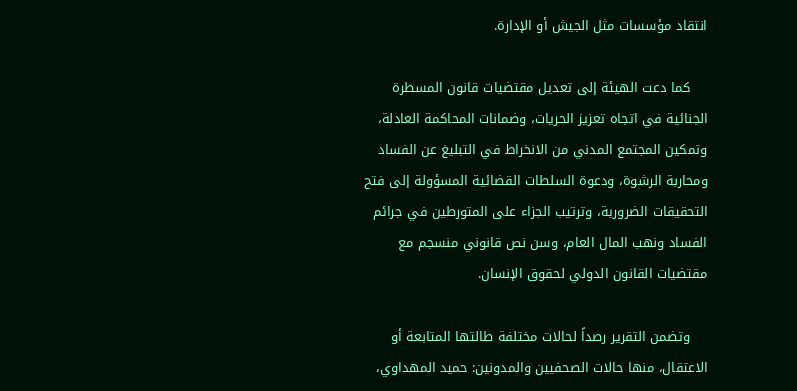انتقاد مؤسسات مثل الجيش أو الإدارة.

    كما دعت الهيئة إلى تعديل مقتضيات قانون المسطرة الجنائية في اتجاه تعزيز الحريات، وضمانات المحاكمة العادلة، وتمكين المجتمع المدني من الانخراط في التبليغ عن الفساد ومحاربة الرشوة، ودعوة السلطات القضائية المسؤولة إلى فتح التحقيقات الضرورية، وترتيب الجزاء على المتورطين في جرائم الفساد ونهب المال العام، وسن نص قانوني منسجم مع مقتضيات القانون الدولي لحقوق الإنسان.

    وتضمن التقرير رصداً لحالات مختلفة طالتها المتابعة أو الاعتقال، منها حالات الصحفيين والمدونين: حميد المهداوي،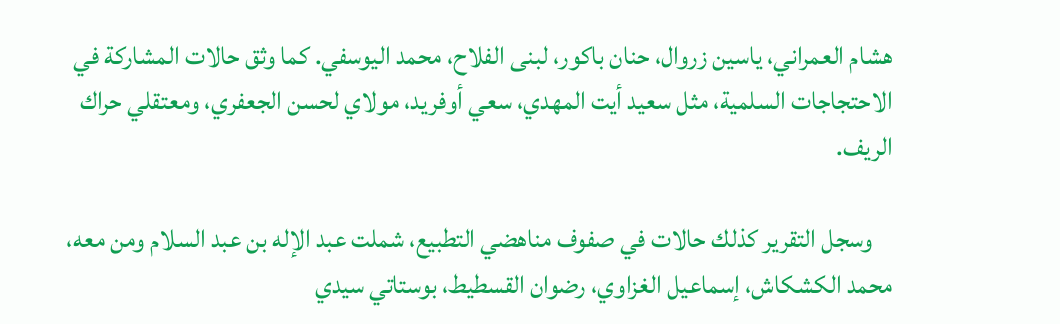هشام العمراني، ياسين زروال، حنان باكور، لبنى الفلاح، محمد اليوسفي. كما وثق حالات المشاركة في الاحتجاجات السلمية، مثل سعيد أيت المهدي، سعي أوفريد، مولاي لحسن الجعفري، ومعتقلي حراك الريف.

    وسجل التقرير كذلك حالات في صفوف مناهضي التطبيع، شملت عبد الإله بن عبد السلام ومن معه، محمد الكشكاش، إسماعيل الغزاوي، رضوان القسطيط، بوستاتي سيدي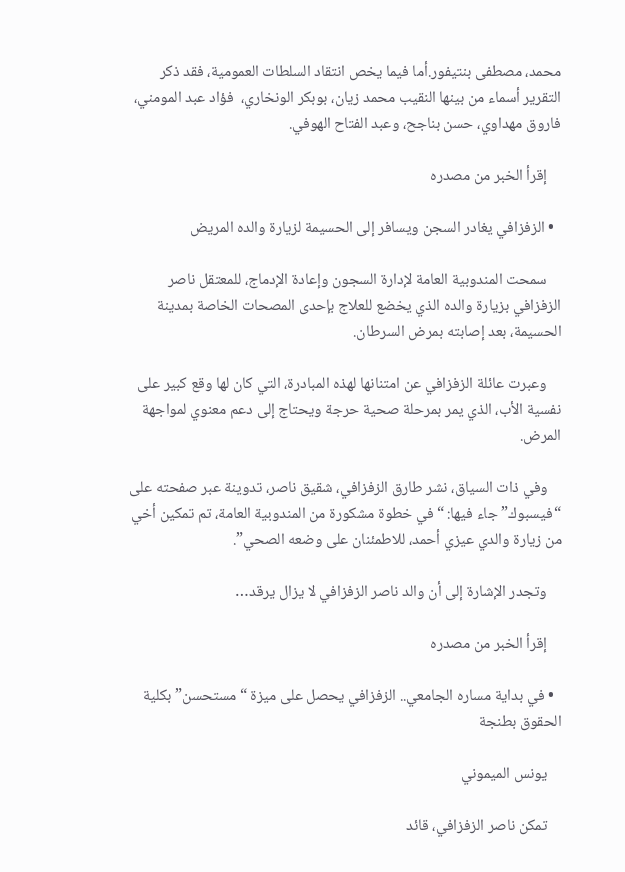محمد، مصطفى بنتيفور.أما فيما يخص انتقاد السلطات العمومية، فقد ذكر التقرير أسماء من بينها النقيب محمد زيان، بوبكر الونخاري،  فؤاد عبد المومني، فاروق مهداوي، حسن بناجح، وعبد الفتاح الهوفي.

    إقرأ الخبر من مصدره

  • الزفزافي يغادر السجن ويسافر إلى الحسيمة لزيارة والده المريض

    سمحت المندوبية العامة لإدارة السجون وإعادة الإدماج، للمعتقل ناصر الزفزافي بزيارة والده الذي يخضع للعلاج بإحدى المصحات الخاصة بمدينة الحسيمة، بعد إصابته بمرض السرطان.

    وعبرت عائلة الزفزافي عن امتنانها لهذه المبادرة، التي كان لها وقع كبير على نفسية الأب، الذي يمر بمرحلة صحية حرجة ويحتاج إلى دعم معنوي لمواجهة المرض.

    وفي ذات السياق، نشر طارق الزفزافي، شقيق ناصر، تدوينة عبر صفحته على “فيسبوك” جاء فيها: “في خطوة مشكورة من المندوبية العامة، تم تمكين أخي من زيارة والدي عيزي أحمد، للاطمئنان على وضعه الصحي”.

    وتجدر الإشارة إلى أن والد ناصر الزفزافي لا يزال يرقد…

    إقرأ الخبر من مصدره

  • في بداية مساره الجامعي.. الزفزافي يحصل على ميزة “مستحسن” بكلية الحقوق بطنجة

    يونس الميموني

    تمكن ناصر الزفزافي، قائد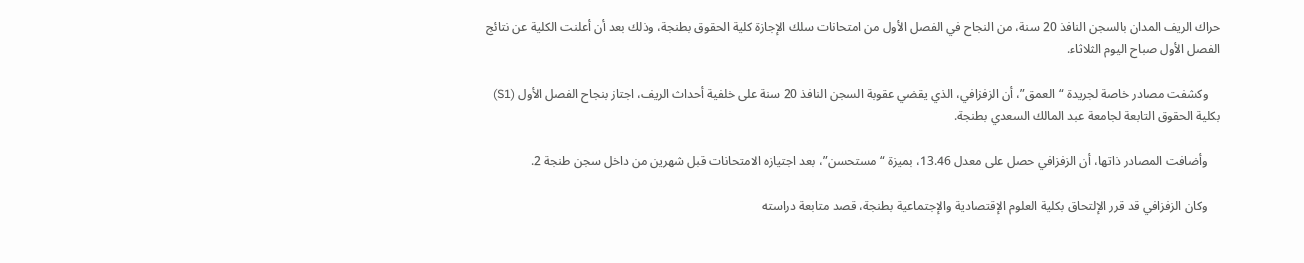حراك الريف المدان بالسجن النافذ 20 سنة، من النجاح في الفصل الأول من امتحانات سلك الإجازة كلية الحقوق بطنجة، وذلك بعد أن أعلنت الكلية عن نتائج الفصل الأول صباح اليوم الثلاثاء.

    وكشفت مصادر خاصة لجريدة “العمق”، أن الزفزافي، الذي يقضي عقوبة السجن النافذ 20 سنة على خلفية أحداث الريف، اجتاز بنجاح الفصل الأول (S1) بكلية الحقوق التابعة لجامعة عبد المالك السعدي بطنجة.

    وأضافت المصادر ذاتها، أن الزفزافي حصل على معدل 13.46، بميزة “مستحسن”، بعد اجتيازه الامتحانات قبل شهرين من داخل سجن طنجة 2.

    وكان الزفزافي قد قرر الإلتحاق بكلية العلوم الإقتصادية والإجتماعية بطنجة، قصد متابعة دراسته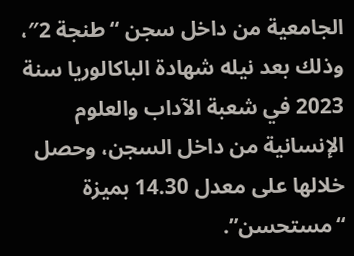الجامعية من داخل سجن “طنجة 2″، وذلك بعد نيله شهادة الباكالوريا سنة 2023 في شعبة الآداب والعلوم الإنسانية من داخل السجن، وحصل خلالها على معدل 14.30 بميزة “مستحسن”.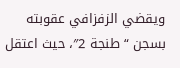ويقضي الزفزافي عقوبته بسجن “طنجة 2″، حيث اعتقل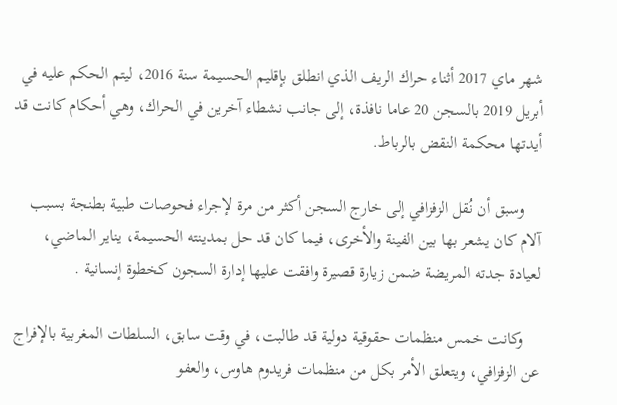شهر ماي 2017 أثناء حراك الريف الذي انطلق بإقليم الحسيمة سنة 2016، ليتم الحكم عليه في أبريل 2019 بالسجن 20 عاما نافذة، إلى جانب نشطاء آخرين في الحراك، وهي أحكام كانت قد أيدتها محكمة النقض بالرباط.

    وسبق أن نُقل الزفزافي إلى خارج السجن أكثر من مرة لإجراء فحوصات طبية بطنجة بسبب آلام كان يشعر بها بين الفينة والأخرى، فيما كان قد حل بمدينته الحسيمة، يناير الماضي، لعيادة جدته المريضة ضمن زيارة قصيرة وافقت عليها إدارة السجون كخطوة إنسانية .

    وكانت خمس منظمات حقوقية دولية قد طالبت، في وقت سابق، السلطات المغربية بالإفراج عن الزفزافي، ويتعلق الأمر بكل من منظمات فريدوم هاوس، والعفو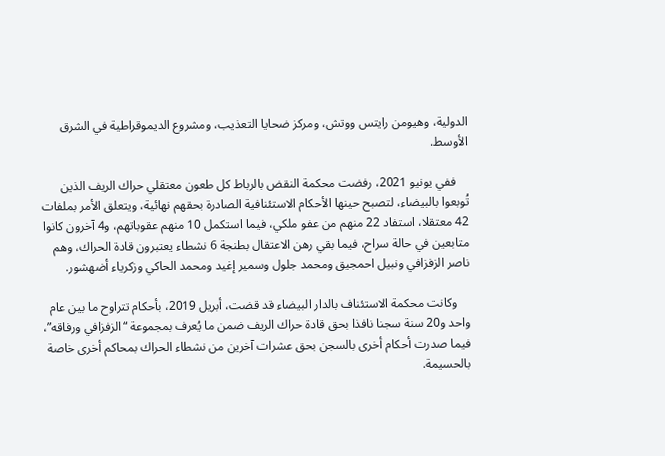الدولية، وهيومن رايتس ووتش، ومركز ضحايا التعذيب، ومشروع الديموقراطية في الشرق الأوسط.

    ففي يونيو 2021، رفضت محكمة النقض بالرباط كل طعون معتقلي حراك الريف الذين تُوبعوا بالبيضاء، لتصبح حينها الأحكام الاستئنافية الصادرة بحقهم نهائية، ويتعلق الأمر بملفات 42 معتقلا، استفاد 22 منهم من عفو ملكي، فيما استكمل 10 منهم عقوباتهم، و4 آخرون كانوا متابعين في حالة سراح، فيما بقي رهن الاعتقال بطنجة 6 نشطاء يعتبرون قادة الحراك، وهم ناصر الزفزافي ونبيل احمجيق ومحمد جلول وسمير إغيد ومحمد الحاكي وزكرياء أضهشور.

    وكانت محكمة الاستئناف بالدار البيضاء قد قضت، أبريل 2019، بأحكام تتراوح ما بين عام واحد و20 سنة سجنا نافذا بحق قادة حراك الريف ضمن ما يُعرف بمجموعة “الزفزافي ورفاقه”، فيما صدرت أحكام أخرى بالسجن بحق عشرات آخرين من نشطاء الحراك بمحاكم أخرى خاصة بالحسيمة.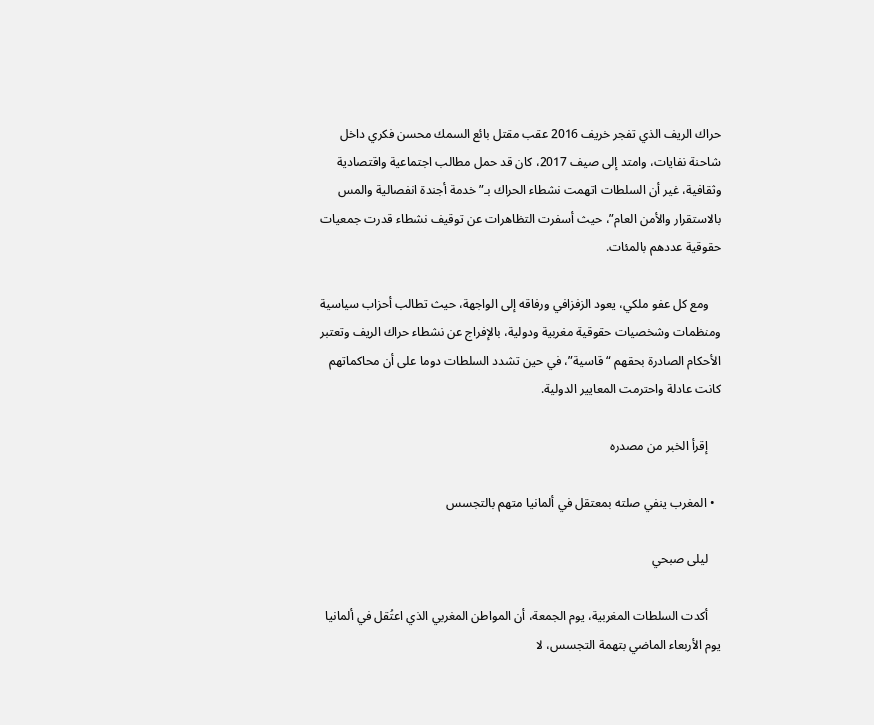حراك الريف الذي تفجر خريف 2016 عقب مقتل بائع السمك محسن فكري داخل شاحنة نفايات، وامتد إلى صيف 2017، كان قد حمل مطالب اجتماعية واقتصادية وثقافية، غير أن السلطات اتهمت نشطاء الحراك بـ”خدمة أجندة انفصالية والمس بالاستقرار والأمن العام”، حيث أسفرت التظاهرات عن توقيف نشطاء قدرت جمعيات حقوقية عددهم بالمئات.

    ومع كل عفو ملكي، يعود الزفزافي ورفاقه إلى الواجهة، حيث تطالب أحزاب سياسية ومنظمات وشخصيات حقوقية مغربية ودولية، بالإفراج عن نشطاء حراك الريف وتعتبر الأحكام الصادرة بحقهم “قاسية”، في حين تشدد السلطات دوما على أن محاكماتهم كانت عادلة واحترمت المعايير الدولية.

    إقرأ الخبر من مصدره

  • المغرب ينفي صلته بمعتقل في ألمانيا متهم بالتجسس

    ليلى صبحي

    أكدت السلطات المغربية، يوم الجمعة، أن المواطن المغربي الذي اعتُقل في ألمانيا يوم الأربعاء الماضي بتهمة التجسس، لا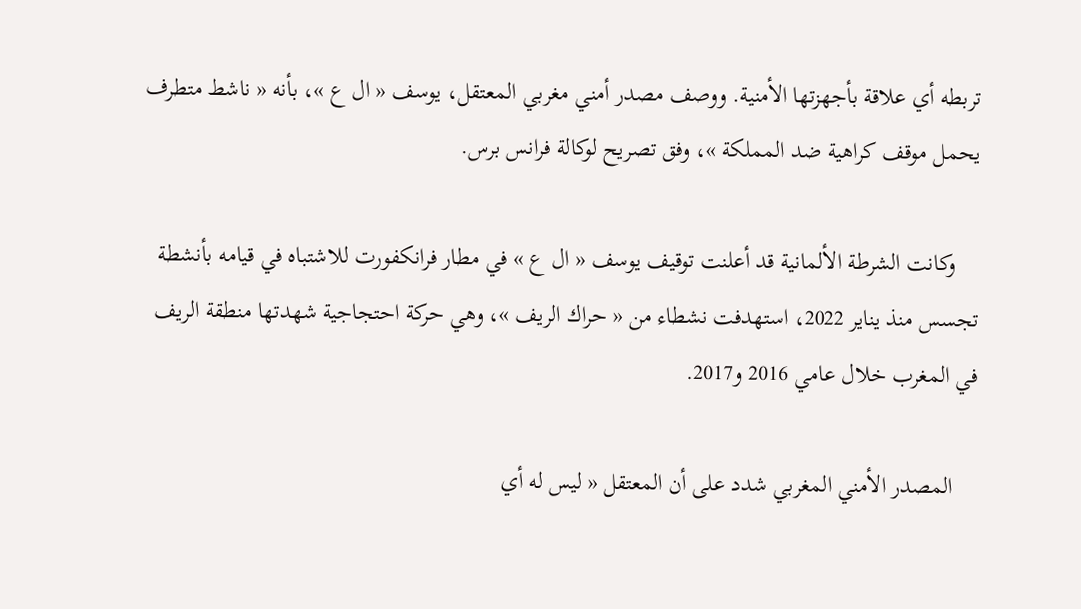تربطه أي علاقة بأجهزتها الأمنية. ووصف مصدر أمني مغربي المعتقل، يوسف « ال ع »، بأنه « ناشط متطرف يحمل موقف كراهية ضد المملكة »، وفق تصريح لوكالة فرانس برس.

    وكانت الشرطة الألمانية قد أعلنت توقيف يوسف « ال ع » في مطار فرانكفورت للاشتباه في قيامه بأنشطة تجسس منذ يناير 2022، استهدفت نشطاء من « حراك الريف »، وهي حركة احتجاجية شهدتها منطقة الريف في المغرب خلال عامي 2016 و2017.

    المصدر الأمني المغربي شدد على أن المعتقل « ليس له أي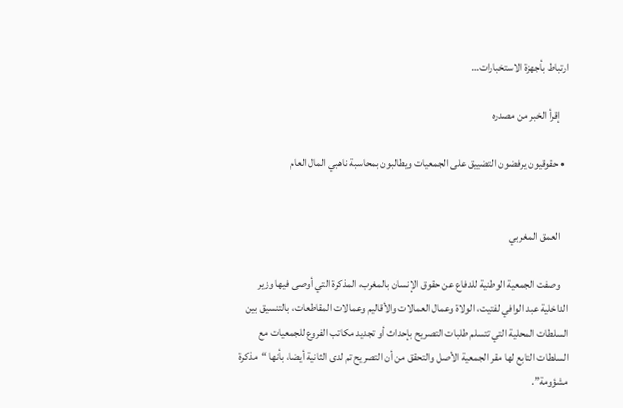ارتباط بأجهزة الاستخبارات…

    إقرأ الخبر من مصدره

  • حقوقيون يرفضون التضييق على الجمعيات ويطالبون بمحاسبة ناهبي المال العام


    العمق المغربي

    وصفت الجمعية الوطنية للدفاع عن حقوق الإنسان بالمغرب، المذكرة التي أوصى فيها وزير الداخلية عبد الوافي لفتيت، الولاة وعمال العمالات والأقاليم وعمالات المقاطعات، بالتنسيق بين السلطات المحلية التي تتسلم طلبات التصريح بإحداث أو تجديد مكاتب الفروع للجمعيات مع السلطات التابع لها مقر الجمعية الأصل والتحقق من أن التصريح تم لدى الثانية أيضا، بأنها “مذكرة مشؤومة”.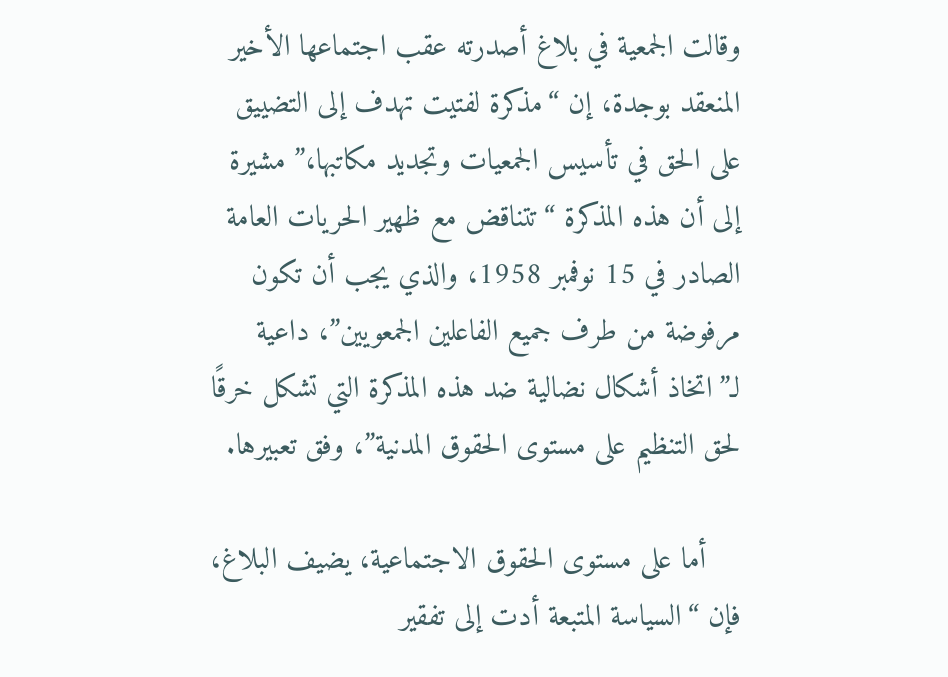وقالت الجمعية في بلاغ أصدرته عقب اجتماعها الأخير المنعقد بوجدة، إن “مذكرة لفتيت تهدف إلى التضييق على الحق في تأسيس الجمعيات وتجديد مكاتبها،” مشيرة إلى أن هذه المذكرة “تتناقض مع ظهير الحريات العامة الصادر في 15 نوفمبر 1958، والذي يجب أن تكون مرفوضة من طرف جميع الفاعلين الجمعويين”، داعية لـ”اتخاذ أشكال نضالية ضد هذه المذكرة التي تشكل خرقًا لحق التنظيم على مستوى الحقوق المدنية”، وفق تعبيرها.

    أما على مستوى الحقوق الاجتماعية، يضيف البلاغ، فإن “السياسة المتبعة أدت إلى تفقير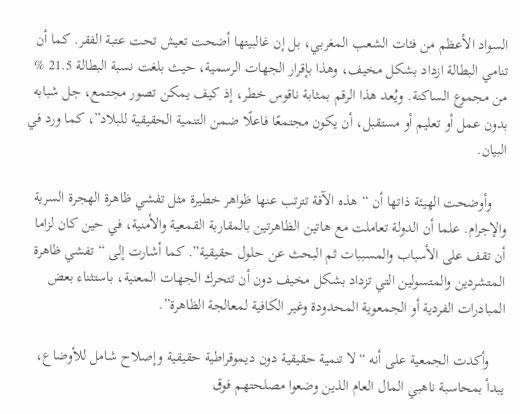السواد الأعظم من فئات الشعب المغربي، بل إن غالبيتها أضحت تعيش تحت عتبة الفقر. كما أن تنامي البطالة ازداد بشكل مخيف، وهذا بإقرار الجهات الرسمية، حيث بلغت نسبة البطالة 21.5 % من مجموع الساكنة. ويُعد هذا الرقم بمثابة ناقوس خطر، إذ كيف يمكن تصور مجتمع، جل شبابه بدون عمل أو تعليم أو مستقبل، أن يكون مجتمعًا فاعلًا ضمن التنمية الحقيقية للبلاد”، كما ورد في البيان.

    وأوضحت الهيئة ذاتها أن “هذه الآفة تترتب عنها ظواهر خطيرة مثل تفشي ظاهرة الهجرة السرية والإجرام. علما أن الدولة تعاملت مع هاتين الظاهرتين بالمقاربة القمعية والأمنية، في حين كان لزاما أن تقف على الأسباب والمسببات ثم البحث عن حلول حقيقية”. كما أشارت إلى “تفشي ظاهرة المتشردين والمتسولين التي تزداد بشكل مخيف دون أن تتحرك الجهات المعنية، باستثناء بعض المبادرات الفردية أو الجمعوية المحدودة وغير الكافية لمعالجة الظاهرة”.

    وأكدت الجمعية على أنه “لا تنمية حقيقية دون ديموقراطية حقيقية وإصلاح شامل للأوضاع، يبدأ بمحاسبة ناهبي المال العام الذين وضعوا مصلحتهم فوق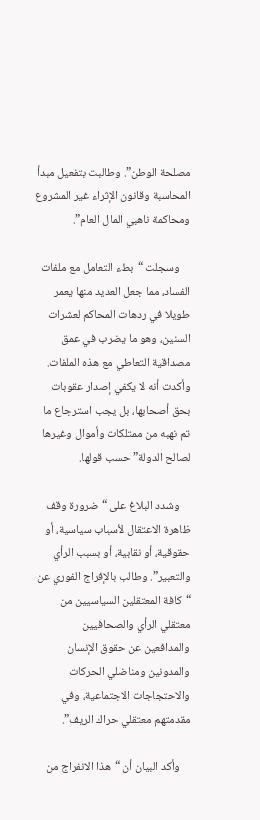مصلحة الوطن”. وطالبت بتفعيل مبدأ المحاسبة وقانون الإثراء غير المشروع ومحاكمة ناهبي المال العام”.

    وسجلت “بطء التعامل مع ملفات الفساد، مما جعل العديد منها يعمر طويلا في ردهات المحاكم لعشرات السنين، وهو ما يضرب في عمق مصداقية التعاطي مع هذه الملفات. وأكدت أنه لا يكفي إصدار عقوبات بحق أصحابها، بل يجب استرجاع ما تم نهبه من ممتلكات وأموال وغيرها لصالح الدولة” حسب قولها.

    وشدد البلاغ على “ضرورة وقف ظاهرة الاعتقال لأسباب سياسية، أو حقوقية، أو نقابية، أو بسبب الرأي والتعبير”. وطالب بالإفراج الفوري عن “كافة المعتقلين السياسيين من معتقلي الرأي والصحافيين والمدافعين عن حقوق الإنسان والمدونين ومناضلي الحركات والاحتجاجات الاجتماعية، وفي مقدمتهم معتقلي حراك الريف”.

    وأكد البيان أن “هذا الانفراج من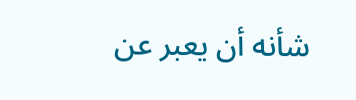شأنه أن يعبر عن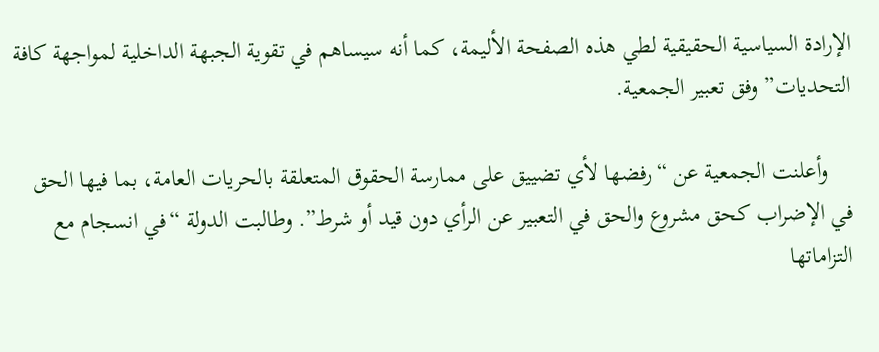الإرادة السياسية الحقيقية لطي هذه الصفحة الأليمة، كما أنه سيساهم في تقوية الجبهة الداخلية لمواجهة كافة التحديات” وفق تعبير الجمعية.

    وأعلنت الجمعية عن “رفضها لأي تضييق على ممارسة الحقوق المتعلقة بالحريات العامة، بما فيها الحق في الإضراب كحق مشروع والحق في التعبير عن الرأي دون قيد أو شرط”. وطالبت الدولة “في انسجام مع التزاماتها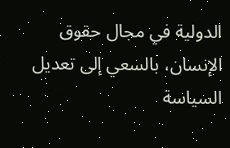الدولية في مجال حقوق الإنسان، بالسعي إلى تعديل السياسة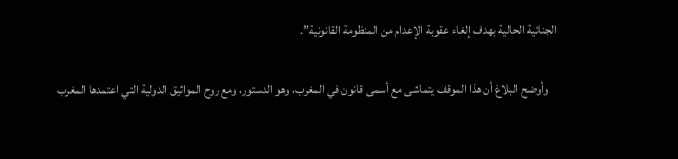الجنائية الحالية بهدف إلغاء عقوبة الإعدام من المنظومة القانونية”.

    وأوضح البلاغ أن هذا الموقف يتماشى مع أسمى قانون في المغرب، وهو الدستور، ومع روح المواثيق الدولية التي اعتمدها المغرب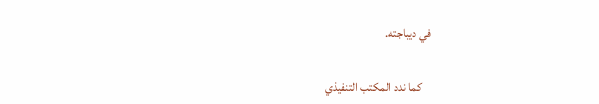في ديباجته.

    كما ندد المكتب التنفيذي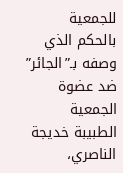للجمعية بالحكم الذي وصفه بـ”الجائر” ضد عضوة الجمعية الطبيبة خديجة الناصري،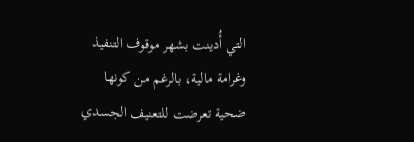التي أُدينت بشهر موقوف التنفيذ وغرامة مالية، بالرغم من كونها ضحية تعرضت للتعنيف الجسدي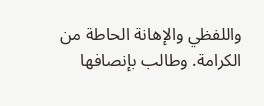واللفظي والإهانة الحاطة من الكرامة. وطالب بإنصافها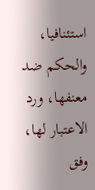استئنافيا، والحكم ضد معنفها، ورد الاعتبار لها، وفق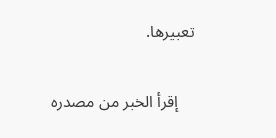تعبيرها.

    إقرأ الخبر من مصدره